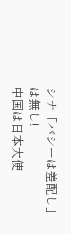シナ「バシーは差配し」は無し!
中国は日本大使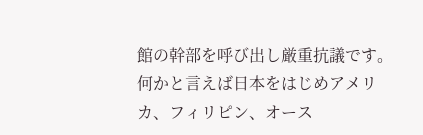館の幹部を呼び出し厳重抗議です。何かと言えば日本をはじめアメリカ、フィリピン、オース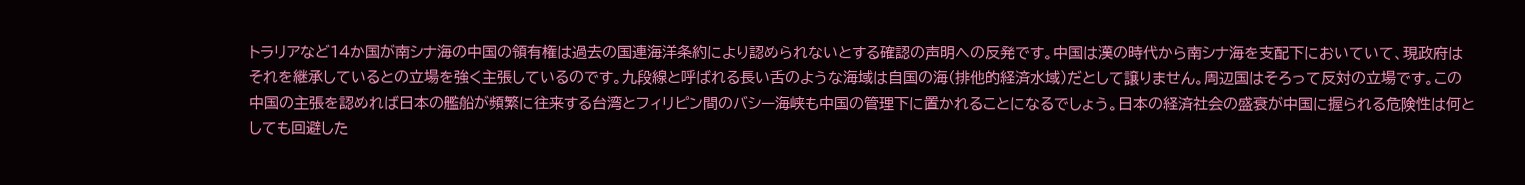トラリアなど14か国が南シナ海の中国の領有権は過去の国連海洋条約により認められないとする確認の声明への反発です。中国は漢の時代から南シナ海を支配下においていて、現政府はそれを継承しているとの立場を強く主張しているのです。九段線と呼ばれる長い舌のような海域は自国の海(排他的経済水域)だとして譲りません。周辺国はそろって反対の立場です。この中国の主張を認めれば日本の艦船が頻繁に往来する台湾とフィリピン間のバシー海峡も中国の管理下に置かれることになるでしょう。日本の経済社会の盛衰が中国に握られる危険性は何としても回避した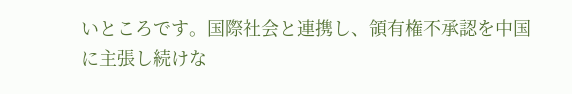いところです。国際社会と連携し、領有権不承認を中国に主張し続けな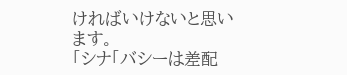ければいけないと思います。
「シナ「バシーは差配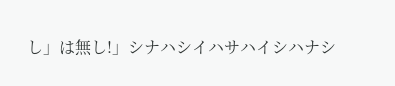し」は無し!」シナハシイハサハイシハナシ